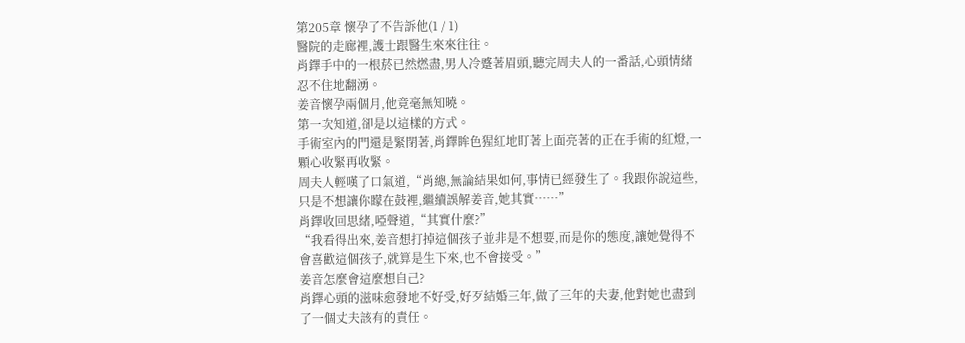第205章 懷孕了不告訴他(1 / 1)
醫院的走廊裡,護士跟醫生來來往往。
肖鐸手中的一根菸已然燃盡,男人冷蹙著眉頭,聽完周夫人的一番話,心頭情緒忍不住地翻湧。
姜音懷孕兩個月,他竟毫無知曉。
第一次知道,卻是以這樣的方式。
手術室內的門還是緊閉著,肖鐸眸色猩紅地盯著上面亮著的正在手術的紅燈,一顆心收緊再收緊。
周夫人輕嘆了口氣道,“肖總,無論結果如何,事情已經發生了。我跟你說這些,只是不想讓你矇在鼓裡,繼續誤解姜音,她其實……”
肖鐸收回思緒,啞聲道,“其實什麼?”
“我看得出來,姜音想打掉這個孩子並非是不想要,而是你的態度,讓她覺得不會喜歡這個孩子,就算是生下來,也不會接受。”
姜音怎麼會這麼想自己?
肖鐸心頭的滋味愈發地不好受,好歹結婚三年,做了三年的夫妻,他對她也盡到了一個丈夫該有的責任。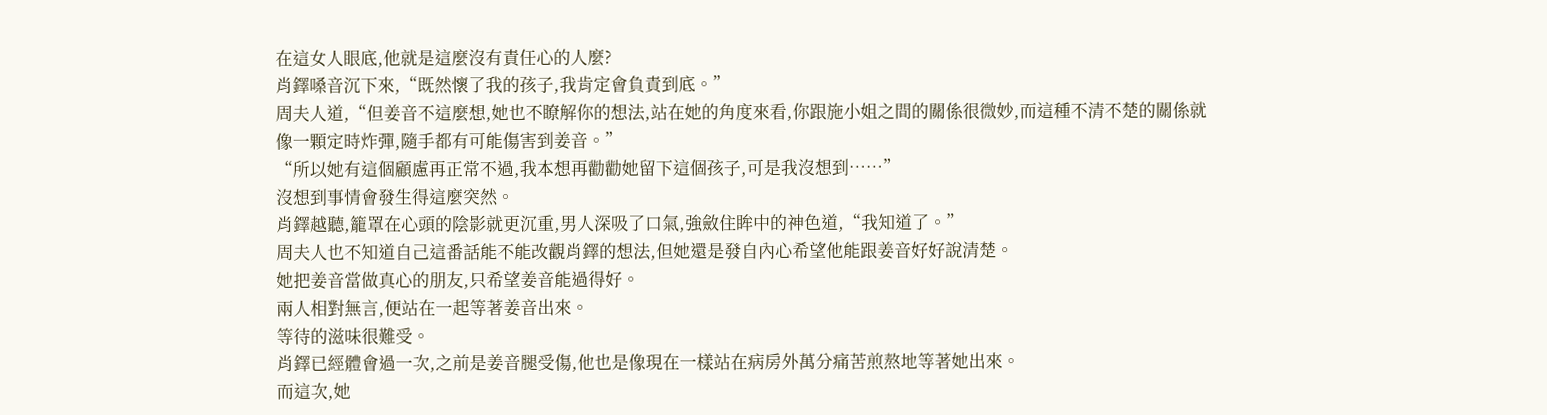在這女人眼底,他就是這麼沒有責任心的人麼?
肖鐸嗓音沉下來,“既然懷了我的孩子,我肯定會負責到底。”
周夫人道,“但姜音不這麼想,她也不瞭解你的想法,站在她的角度來看,你跟施小姐之間的關係很微妙,而這種不清不楚的關係就像一顆定時炸彈,隨手都有可能傷害到姜音。”
“所以她有這個顧慮再正常不過,我本想再勸勸她留下這個孩子,可是我沒想到……”
沒想到事情會發生得這麼突然。
肖鐸越聽,籠罩在心頭的陰影就更沉重,男人深吸了口氣,強斂住眸中的神色道,“我知道了。”
周夫人也不知道自己這番話能不能改觀肖鐸的想法,但她還是發自內心希望他能跟姜音好好說清楚。
她把姜音當做真心的朋友,只希望姜音能過得好。
兩人相對無言,便站在一起等著姜音出來。
等待的滋味很難受。
肖鐸已經體會過一次,之前是姜音腿受傷,他也是像現在一樣站在病房外萬分痛苦煎熬地等著她出來。
而這次,她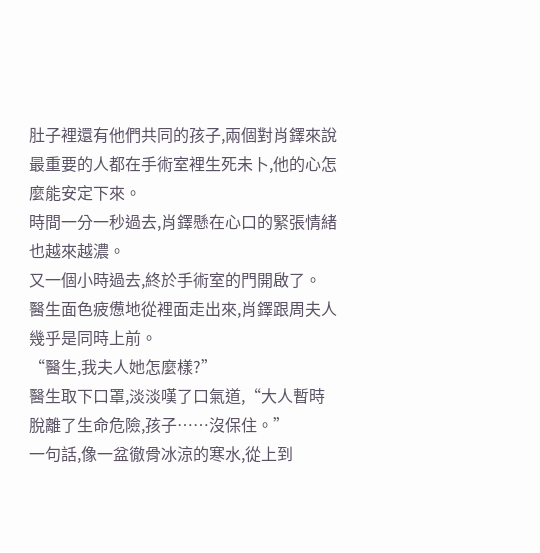肚子裡還有他們共同的孩子,兩個對肖鐸來說最重要的人都在手術室裡生死未卜,他的心怎麼能安定下來。
時間一分一秒過去,肖鐸懸在心口的緊張情緒也越來越濃。
又一個小時過去,終於手術室的門開啟了。
醫生面色疲憊地從裡面走出來,肖鐸跟周夫人幾乎是同時上前。
“醫生,我夫人她怎麼樣?”
醫生取下口罩,淡淡嘆了口氣道,“大人暫時脫離了生命危險,孩子……沒保住。”
一句話,像一盆徹骨冰涼的寒水,從上到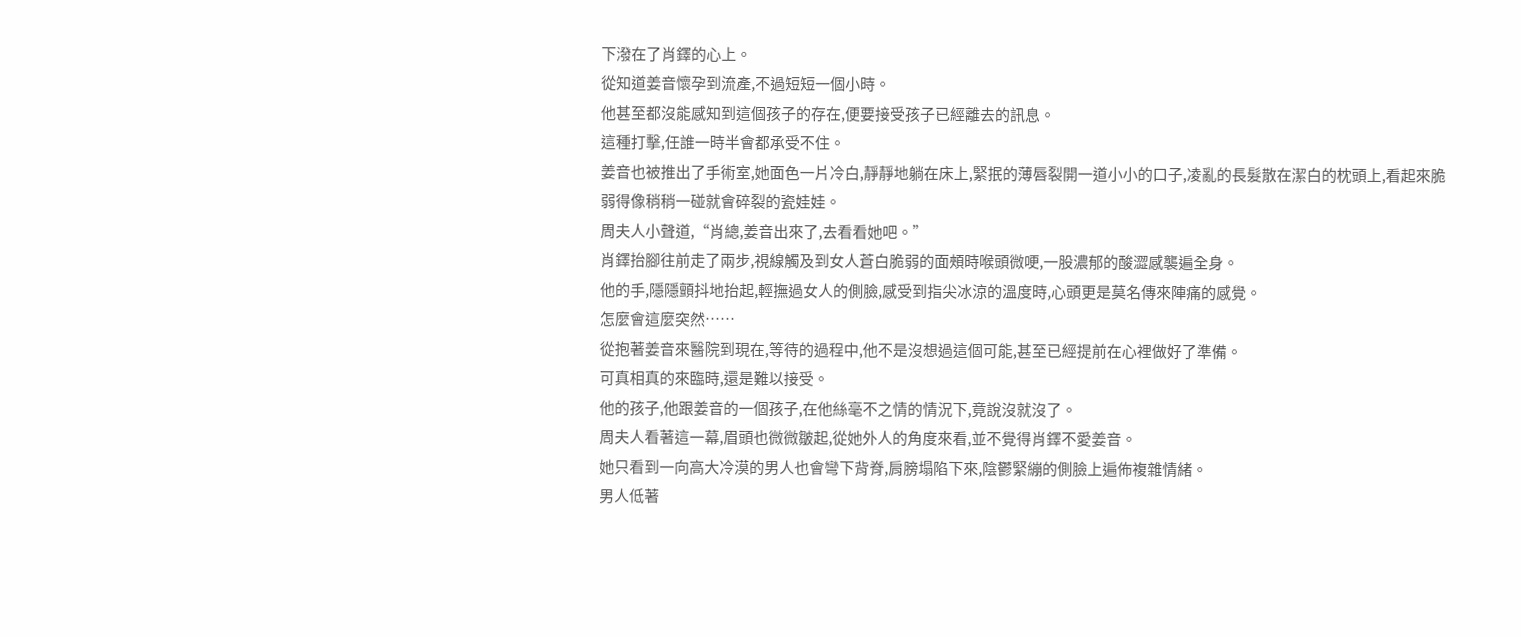下潑在了肖鐸的心上。
從知道姜音懷孕到流產,不過短短一個小時。
他甚至都沒能感知到這個孩子的存在,便要接受孩子已經離去的訊息。
這種打擊,任誰一時半會都承受不住。
姜音也被推出了手術室,她面色一片冷白,靜靜地躺在床上,緊抿的薄唇裂開一道小小的口子,凌亂的長髮散在潔白的枕頭上,看起來脆弱得像稍稍一碰就會碎裂的瓷娃娃。
周夫人小聲道,“肖總,姜音出來了,去看看她吧。”
肖鐸抬腳往前走了兩步,視線觸及到女人蒼白脆弱的面頰時喉頭微哽,一股濃郁的酸澀感襲遍全身。
他的手,隱隱顫抖地抬起,輕撫過女人的側臉,感受到指尖冰涼的溫度時,心頭更是莫名傳來陣痛的感覺。
怎麼會這麼突然……
從抱著姜音來醫院到現在,等待的過程中,他不是沒想過這個可能,甚至已經提前在心裡做好了準備。
可真相真的來臨時,還是難以接受。
他的孩子,他跟姜音的一個孩子,在他絲毫不之情的情況下,竟說沒就沒了。
周夫人看著這一幕,眉頭也微微皺起,從她外人的角度來看,並不覺得肖鐸不愛姜音。
她只看到一向高大冷漠的男人也會彎下背脊,肩膀塌陷下來,陰鬱緊繃的側臉上遍佈複雜情緒。
男人低著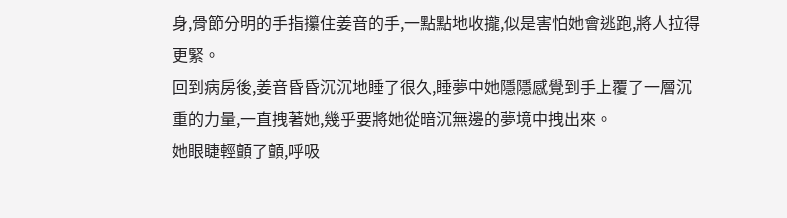身,骨節分明的手指攥住姜音的手,一點點地收攏,似是害怕她會逃跑,將人拉得更緊。
回到病房後,姜音昏昏沉沉地睡了很久,睡夢中她隱隱感覺到手上覆了一層沉重的力量,一直拽著她,幾乎要將她從暗沉無邊的夢境中拽出來。
她眼睫輕顫了顫,呼吸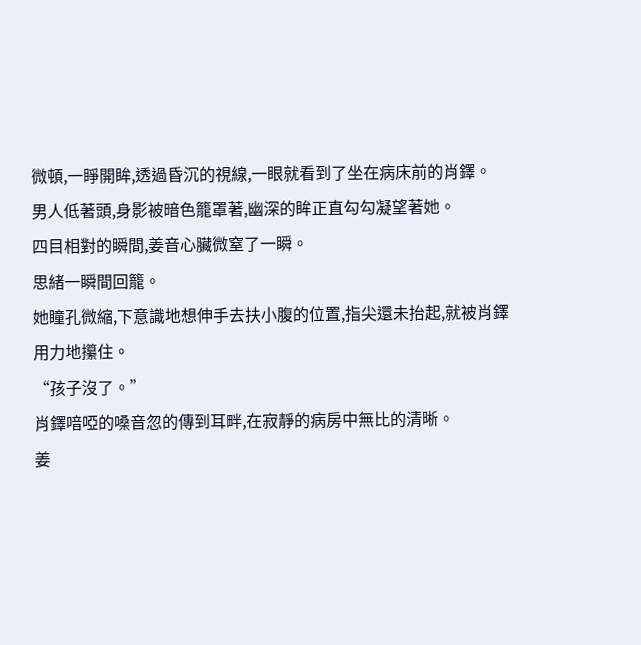微頓,一睜開眸,透過昏沉的視線,一眼就看到了坐在病床前的肖鐸。
男人低著頭,身影被暗色籠罩著,幽深的眸正直勾勾凝望著她。
四目相對的瞬間,姜音心臟微窒了一瞬。
思緒一瞬間回籠。
她瞳孔微縮,下意識地想伸手去扶小腹的位置,指尖還未抬起,就被肖鐸用力地攥住。
“孩子沒了。”
肖鐸喑啞的嗓音忽的傳到耳畔,在寂靜的病房中無比的清晰。
姜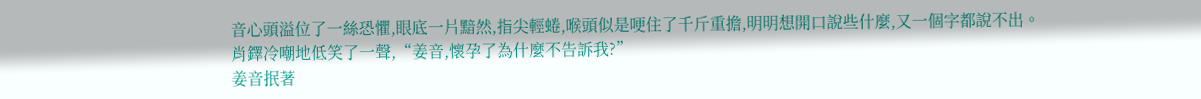音心頭溢位了一絲恐懼,眼底一片黯然,指尖輕蜷,喉頭似是哽住了千斤重擔,明明想開口說些什麼,又一個字都說不出。
肖鐸冷嘲地低笑了一聲,“姜音,懷孕了為什麼不告訴我?”
姜音抿著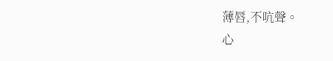薄唇,不吭聲。
心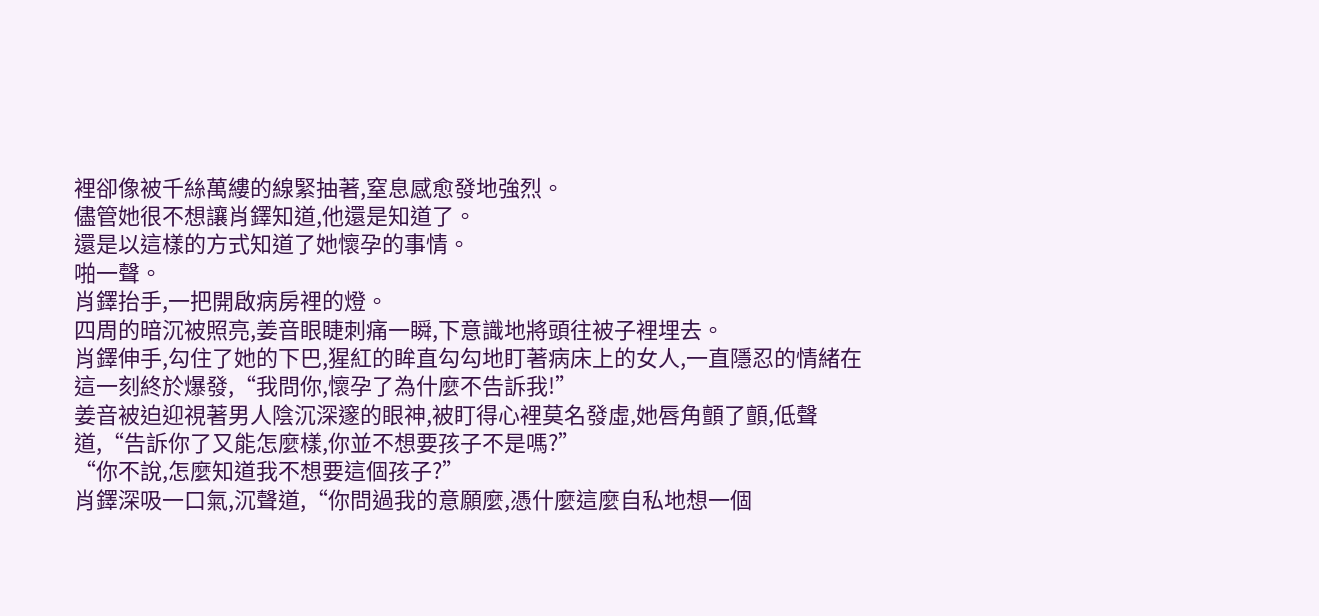裡卻像被千絲萬縷的線緊抽著,窒息感愈發地強烈。
儘管她很不想讓肖鐸知道,他還是知道了。
還是以這樣的方式知道了她懷孕的事情。
啪一聲。
肖鐸抬手,一把開啟病房裡的燈。
四周的暗沉被照亮,姜音眼睫刺痛一瞬,下意識地將頭往被子裡埋去。
肖鐸伸手,勾住了她的下巴,猩紅的眸直勾勾地盯著病床上的女人,一直隱忍的情緒在這一刻終於爆發,“我問你,懷孕了為什麼不告訴我!”
姜音被迫迎視著男人陰沉深邃的眼神,被盯得心裡莫名發虛,她唇角顫了顫,低聲道,“告訴你了又能怎麼樣,你並不想要孩子不是嗎?”
“你不說,怎麼知道我不想要這個孩子?”
肖鐸深吸一口氣,沉聲道,“你問過我的意願麼,憑什麼這麼自私地想一個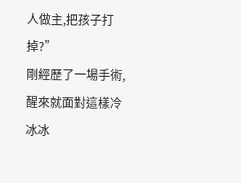人做主,把孩子打掉?”
剛經歷了一場手術,醒來就面對這樣冷冰冰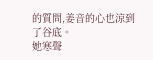的質問,姜音的心也涼到了谷底。
她寒聲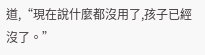道,“現在說什麼都沒用了,孩子已經沒了。”